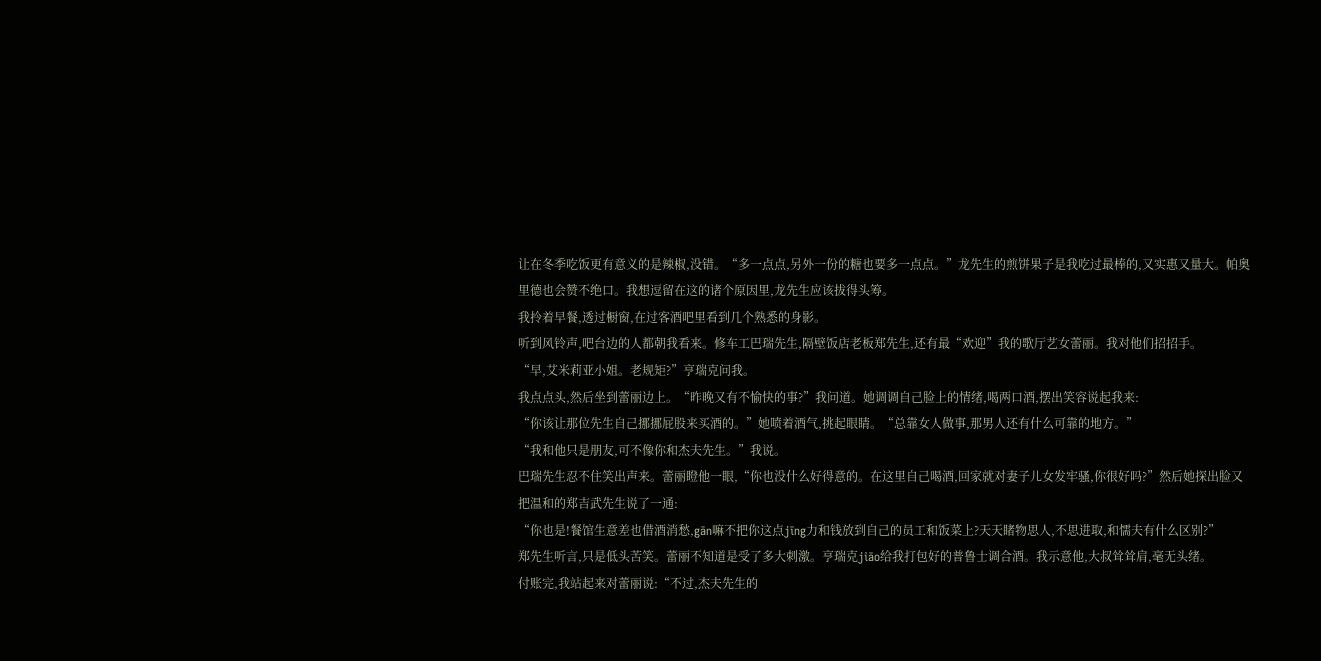让在冬季吃饭更有意义的是辣椒,没错。“多一点点,另外一份的糖也要多一点点。”龙先生的煎饼果子是我吃过最棒的,又实惠又量大。帕奥里德也会赞不绝口。我想逗留在这的诸个原因里,龙先生应该拔得头筹。
我拎着早餐,透过橱窗,在过客酒吧里看到几个熟悉的身影。
听到风铃声,吧台边的人都朝我看来。修车工巴瑞先生,隔壁饭店老板郑先生,还有最“欢迎”我的歌厅艺女蕾丽。我对他们招招手。
“早,艾米莉亚小姐。老规矩?”亨瑞克问我。
我点点头,然后坐到蕾丽边上。“昨晚又有不愉快的事?”我问道。她调调自己脸上的情绪,喝两口酒,摆出笑容说起我来:
“你该让那位先生自己挪挪屁股来买酒的。”她喷着酒气,挑起眼睛。“总靠女人做事,那男人还有什么可靠的地方。”
“我和他只是朋友,可不像你和杰夫先生。”我说。
巴瑞先生忍不住笑出声来。蕾丽瞪他一眼,“你也没什么好得意的。在这里自己喝酒,回家就对妻子儿女发牢骚,你很好吗?”然后她探出脸又把温和的郑吉武先生说了一通:
“你也是!餐馆生意差也借酒消愁,gān嘛不把你这点jīng力和钱放到自己的员工和饭菜上?天天睹物思人,不思进取,和懦夫有什么区别?”
郑先生听言,只是低头苦笑。蕾丽不知道是受了多大刺激。亨瑞克jiāo给我打包好的普鲁士调合酒。我示意他,大叔耸耸肩,毫无头绪。
付账完,我站起来对蕾丽说:“不过,杰夫先生的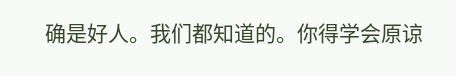确是好人。我们都知道的。你得学会原谅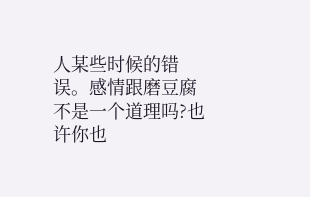人某些时候的错误。感情跟磨豆腐不是一个道理吗?也许你也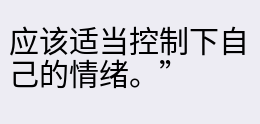应该适当控制下自己的情绪。”